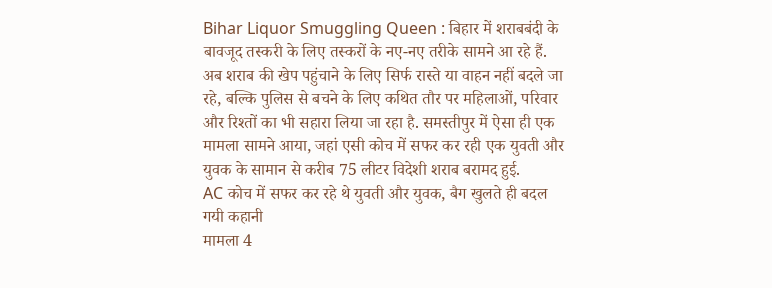Bihar Liquor Smuggling Queen : बिहार में शराबबंदी के बावजूद तस्करी के लिए तस्करों के नए-नए तरीके सामने आ रहे हैं. अब शराब की खेप पहुंचाने के लिए सिर्फ रास्ते या वाहन नहीं बदले जा रहे, बल्कि पुलिस से बचने के लिए कथित तौर पर महिलाओं, परिवार और रिश्तों का भी सहारा लिया जा रहा है. समस्तीपुर में ऐसा ही एक मामला सामने आया, जहां एसी कोच में सफर कर रही एक युवती और युवक के सामान से करीब 75 लीटर विदेशी शराब बरामद हुई.
AC कोच में सफर कर रहे थे युवती और युवक, बैग खुलते ही बदल गयी कहानी
मामला 4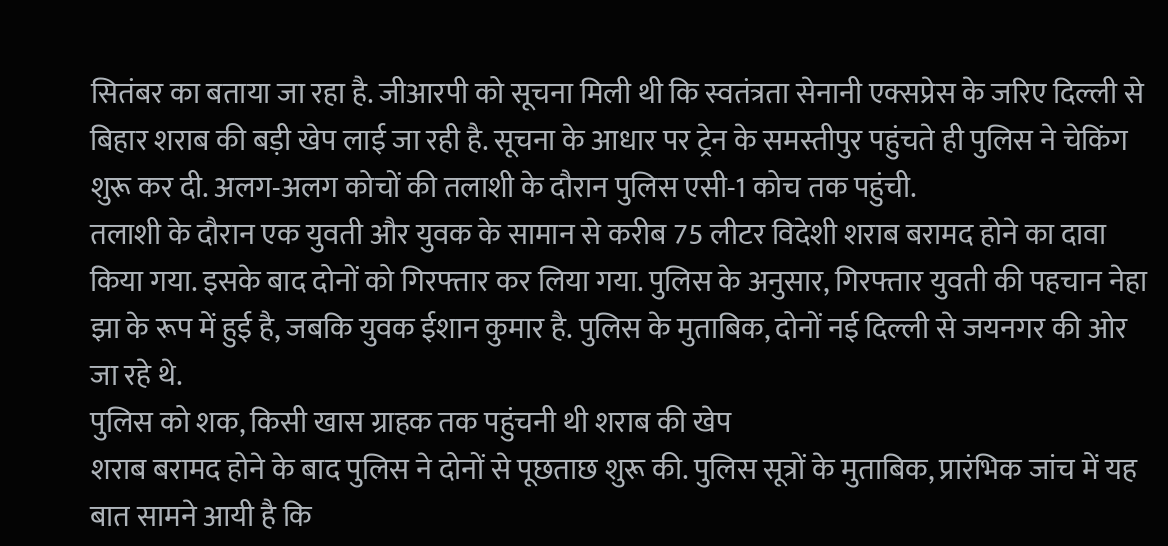सितंबर का बताया जा रहा है. जीआरपी को सूचना मिली थी कि स्वतंत्रता सेनानी एक्सप्रेस के जरिए दिल्ली से बिहार शराब की बड़ी खेप लाई जा रही है. सूचना के आधार पर ट्रेन के समस्तीपुर पहुंचते ही पुलिस ने चेकिंग शुरू कर दी. अलग-अलग कोचों की तलाशी के दौरान पुलिस एसी-1 कोच तक पहुंची.
तलाशी के दौरान एक युवती और युवक के सामान से करीब 75 लीटर विदेशी शराब बरामद होने का दावा किया गया. इसके बाद दोनों को गिरफ्तार कर लिया गया. पुलिस के अनुसार, गिरफ्तार युवती की पहचान नेहा झा के रूप में हुई है, जबकि युवक ईशान कुमार है. पुलिस के मुताबिक, दोनों नई दिल्ली से जयनगर की ओर जा रहे थे.
पुलिस को शक, किसी खास ग्राहक तक पहुंचनी थी शराब की खेप
शराब बरामद होने के बाद पुलिस ने दोनों से पूछताछ शुरू की. पुलिस सूत्रों के मुताबिक, प्रारंभिक जांच में यह बात सामने आयी है कि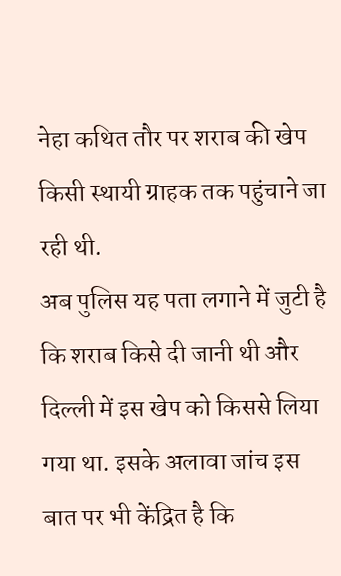नेहा कथित तौर पर शराब की खेप किसी स्थायी ग्राहक तक पहुंचाने जा रही थी.
अब पुलिस यह पता लगाने में जुटी है कि शराब किसे दी जानी थी और दिल्ली में इस खेप को किससे लिया गया था. इसके अलावा जांच इस बात पर भी केंद्रित है कि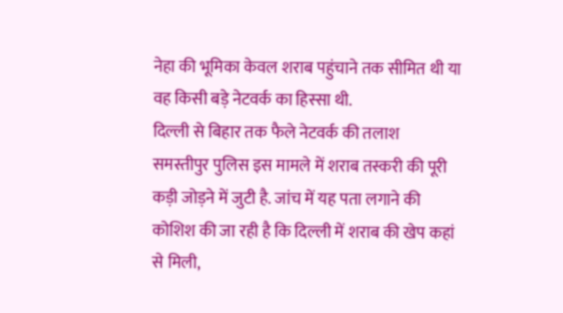नेहा की भूमिका केवल शराब पहुंचाने तक सीमित थी या वह किसी बड़े नेटवर्क का हिस्सा थी.
दिल्ली से बिहार तक फैले नेटवर्क की तलाश
समस्तीपुर पुलिस इस मामले में शराब तस्करी की पूरी कड़ी जोड़ने में जुटी है. जांच में यह पता लगाने की कोशिश की जा रही है कि दिल्ली में शराब की खेप कहां से मिली,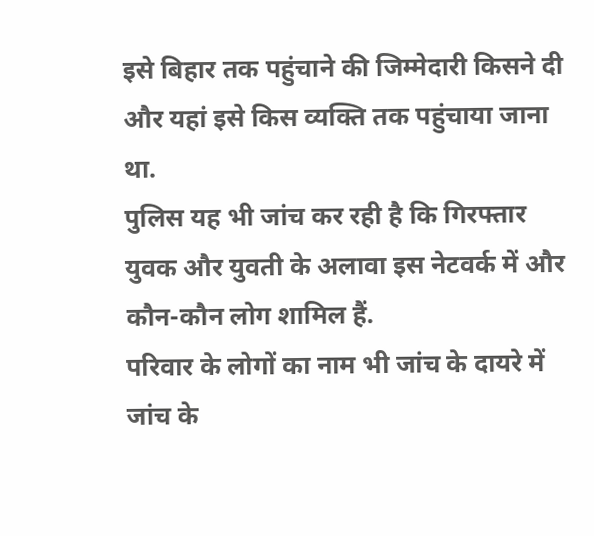इसे बिहार तक पहुंचाने की जिम्मेदारी किसने दी और यहां इसे किस व्यक्ति तक पहुंचाया जाना था.
पुलिस यह भी जांच कर रही है कि गिरफ्तार युवक और युवती के अलावा इस नेटवर्क में और कौन-कौन लोग शामिल हैं.
परिवार के लोगों का नाम भी जांच के दायरे में
जांच के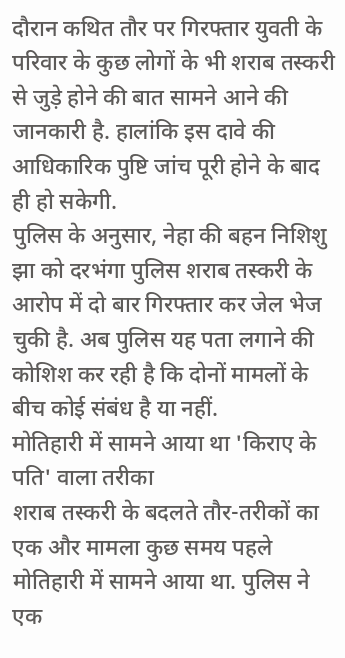दौरान कथित तौर पर गिरफ्तार युवती के परिवार के कुछ लोगों के भी शराब तस्करी से जुड़े होने की बात सामने आने की जानकारी है. हालांकि इस दावे की आधिकारिक पुष्टि जांच पूरी होने के बाद ही हो सकेगी.
पुलिस के अनुसार, नेहा की बहन निशिशु झा को दरभंगा पुलिस शराब तस्करी के आरोप में दो बार गिरफ्तार कर जेल भेज चुकी है. अब पुलिस यह पता लगाने की कोशिश कर रही है कि दोनों मामलों के बीच कोई संबंध है या नहीं.
मोतिहारी में सामने आया था 'किराए के पति' वाला तरीका
शराब तस्करी के बदलते तौर-तरीकों का एक और मामला कुछ समय पहले मोतिहारी में सामने आया था. पुलिस ने एक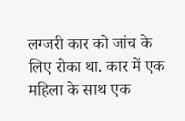लग्जरी कार को जांच के लिए रोका था. कार में एक महिला के साथ एक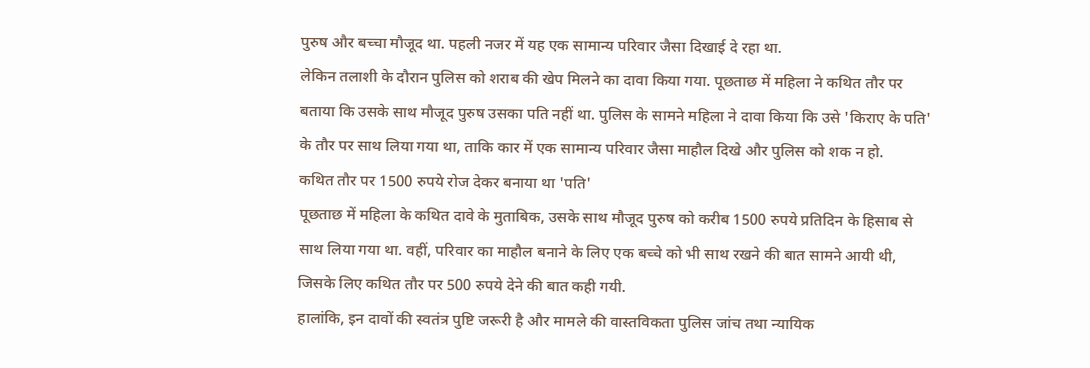पुरुष और बच्चा मौजूद था. पहली नजर में यह एक सामान्य परिवार जैसा दिखाई दे रहा था.
लेकिन तलाशी के दौरान पुलिस को शराब की खेप मिलने का दावा किया गया. पूछताछ में महिला ने कथित तौर पर बताया कि उसके साथ मौजूद पुरुष उसका पति नहीं था. पुलिस के सामने महिला ने दावा किया कि उसे 'किराए के पति' के तौर पर साथ लिया गया था, ताकि कार में एक सामान्य परिवार जैसा माहौल दिखे और पुलिस को शक न हो.
कथित तौर पर 1500 रुपये रोज देकर बनाया था 'पति'
पूछताछ में महिला के कथित दावे के मुताबिक, उसके साथ मौजूद पुरुष को करीब 1500 रुपये प्रतिदिन के हिसाब से साथ लिया गया था. वहीं, परिवार का माहौल बनाने के लिए एक बच्चे को भी साथ रखने की बात सामने आयी थी, जिसके लिए कथित तौर पर 500 रुपये देने की बात कही गयी.
हालांकि, इन दावों की स्वतंत्र पुष्टि जरूरी है और मामले की वास्तविकता पुलिस जांच तथा न्यायिक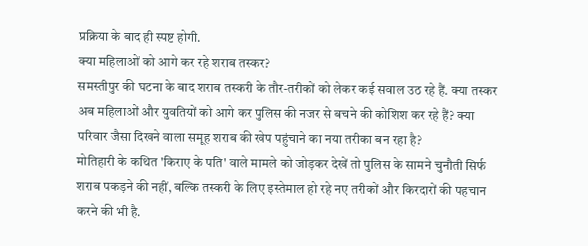प्रक्रिया के बाद ही स्पष्ट होगी.
क्या महिलाओं को आगे कर रहे शराब तस्कर?
समस्तीपुर की घटना के बाद शराब तस्करी के तौर-तरीकों को लेकर कई सवाल उठ रहे हैं. क्या तस्कर अब महिलाओं और युवतियों को आगे कर पुलिस की नजर से बचने की कोशिश कर रहे हैं? क्या परिवार जैसा दिखने वाला समूह शराब की खेप पहुंचाने का नया तरीका बन रहा है?
मोतिहारी के कथित 'किराए के पति' वाले मामले को जोड़कर देखें तो पुलिस के सामने चुनौती सिर्फ शराब पकड़ने की नहीं, बल्कि तस्करी के लिए इस्तेमाल हो रहे नए तरीकों और किरदारों की पहचान करने की भी है.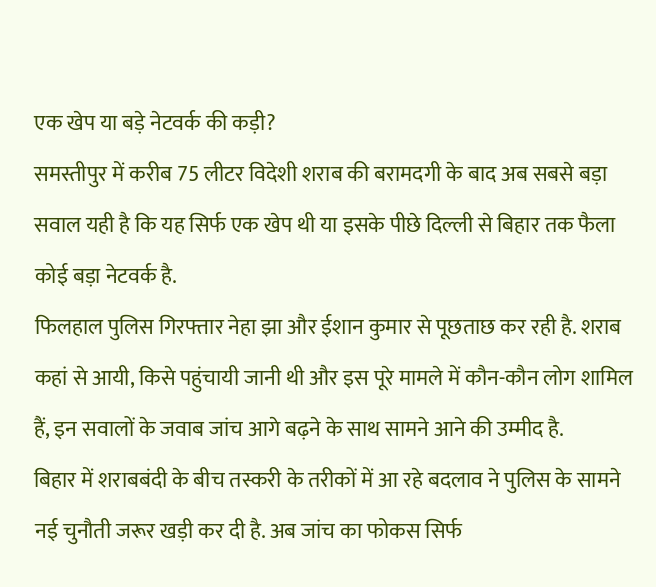एक खेप या बड़े नेटवर्क की कड़ी?
समस्तीपुर में करीब 75 लीटर विदेशी शराब की बरामदगी के बाद अब सबसे बड़ा सवाल यही है कि यह सिर्फ एक खेप थी या इसके पीछे दिल्ली से बिहार तक फैला कोई बड़ा नेटवर्क है.
फिलहाल पुलिस गिरफ्तार नेहा झा और ईशान कुमार से पूछताछ कर रही है. शराब कहां से आयी, किसे पहुंचायी जानी थी और इस पूरे मामले में कौन-कौन लोग शामिल हैं, इन सवालों के जवाब जांच आगे बढ़ने के साथ सामने आने की उम्मीद है.
बिहार में शराबबंदी के बीच तस्करी के तरीकों में आ रहे बदलाव ने पुलिस के सामने नई चुनौती जरूर खड़ी कर दी है. अब जांच का फोकस सिर्फ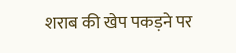शराब की खेप पकड़ने पर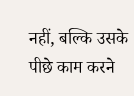नहीं, बल्कि उसके पीछे काम करने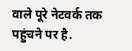वाले पूरे नेटवर्क तक पहुंचने पर है.